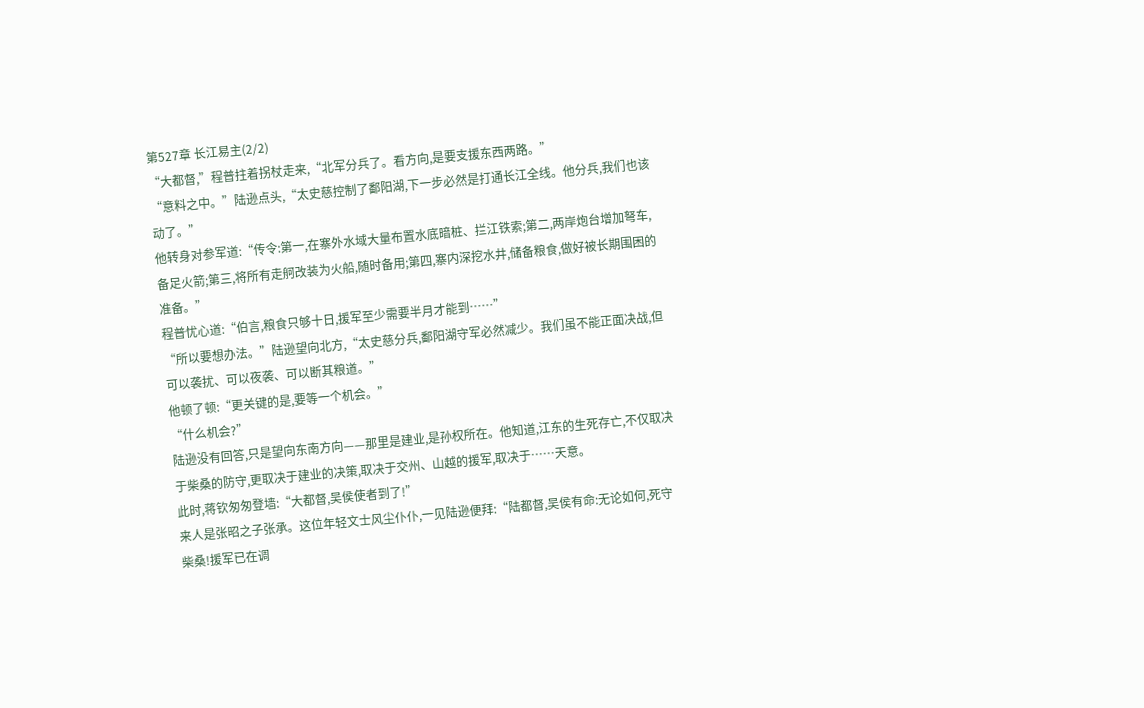第527章 长江易主(2/2)
“大都督,”程普拄着拐杖走来,“北军分兵了。看方向,是要支援东西两路。”
“意料之中。”陆逊点头,“太史慈控制了鄱阳湖,下一步必然是打通长江全线。他分兵,我们也该动了。”
他转身对参军道:“传令:第一,在寨外水域大量布置水底暗桩、拦江铁索;第二,两岸炮台增加弩车,备足火箭;第三,将所有走舸改装为火船,随时备用;第四,寨内深挖水井,储备粮食,做好被长期围困的准备。”
程普忧心道:“伯言,粮食只够十日,援军至少需要半月才能到……”
“所以要想办法。”陆逊望向北方,“太史慈分兵,鄱阳湖守军必然减少。我们虽不能正面决战,但可以袭扰、可以夜袭、可以断其粮道。”
他顿了顿:“更关键的是,要等一个机会。”
“什么机会?”
陆逊没有回答,只是望向东南方向——那里是建业,是孙权所在。他知道,江东的生死存亡,不仅取决于柴桑的防守,更取决于建业的决策,取决于交州、山越的援军,取决于……天意。
此时,蒋钦匆匆登墙:“大都督,吴侯使者到了!”
来人是张昭之子张承。这位年轻文士风尘仆仆,一见陆逊便拜:“陆都督,吴侯有命:无论如何,死守柴桑!援军已在调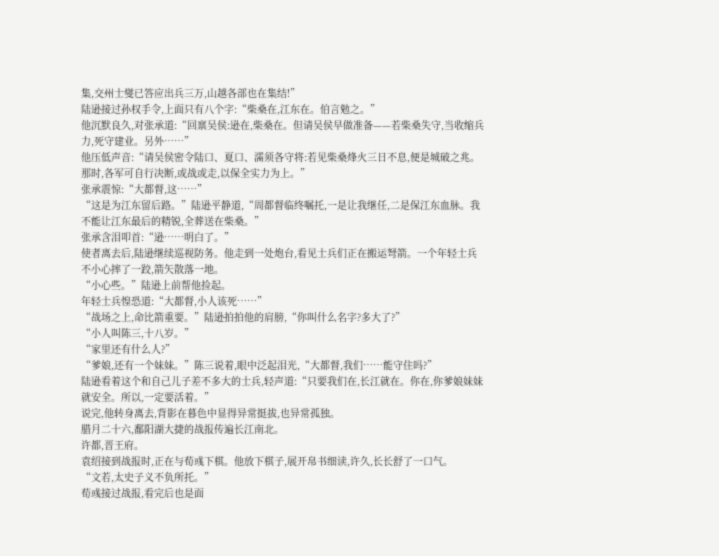集,交州士燮已答应出兵三万,山越各部也在集结!”
陆逊接过孙权手令,上面只有八个字:“柴桑在,江东在。伯言勉之。”
他沉默良久,对张承道:“回禀吴侯:逊在,柴桑在。但请吴侯早做准备——若柴桑失守,当收缩兵力,死守建业。另外……”
他压低声音:“请吴侯密令陆口、夏口、濡须各守将:若见柴桑烽火三日不息,便是城破之兆。那时,各军可自行决断,或战或走,以保全实力为上。”
张承震惊:“大都督,这……”
“这是为江东留后路。”陆逊平静道,“周都督临终嘱托,一是让我继任,二是保江东血脉。我不能让江东最后的精锐,全葬送在柴桑。”
张承含泪叩首:“逊……明白了。”
使者离去后,陆逊继续巡视防务。他走到一处炮台,看见士兵们正在搬运弩箭。一个年轻士兵不小心摔了一跤,箭矢散落一地。
“小心些。”陆逊上前帮他捡起。
年轻士兵惶恐道:“大都督,小人该死……”
“战场之上,命比箭重要。”陆逊拍拍他的肩膀,“你叫什么名字?多大了?”
“小人叫陈三,十八岁。”
“家里还有什么人?”
“爹娘,还有一个妹妹。”陈三说着,眼中泛起泪光,“大都督,我们……能守住吗?”
陆逊看着这个和自己儿子差不多大的士兵,轻声道:“只要我们在,长江就在。你在,你爹娘妹妹就安全。所以,一定要活着。”
说完,他转身离去,背影在暮色中显得异常挺拔,也异常孤独。
腊月二十六,鄱阳湖大捷的战报传遍长江南北。
许都,晋王府。
袁绍接到战报时,正在与荀彧下棋。他放下棋子,展开帛书细读,许久,长长舒了一口气。
“文若,太史子义不负所托。”
荀彧接过战报,看完后也是面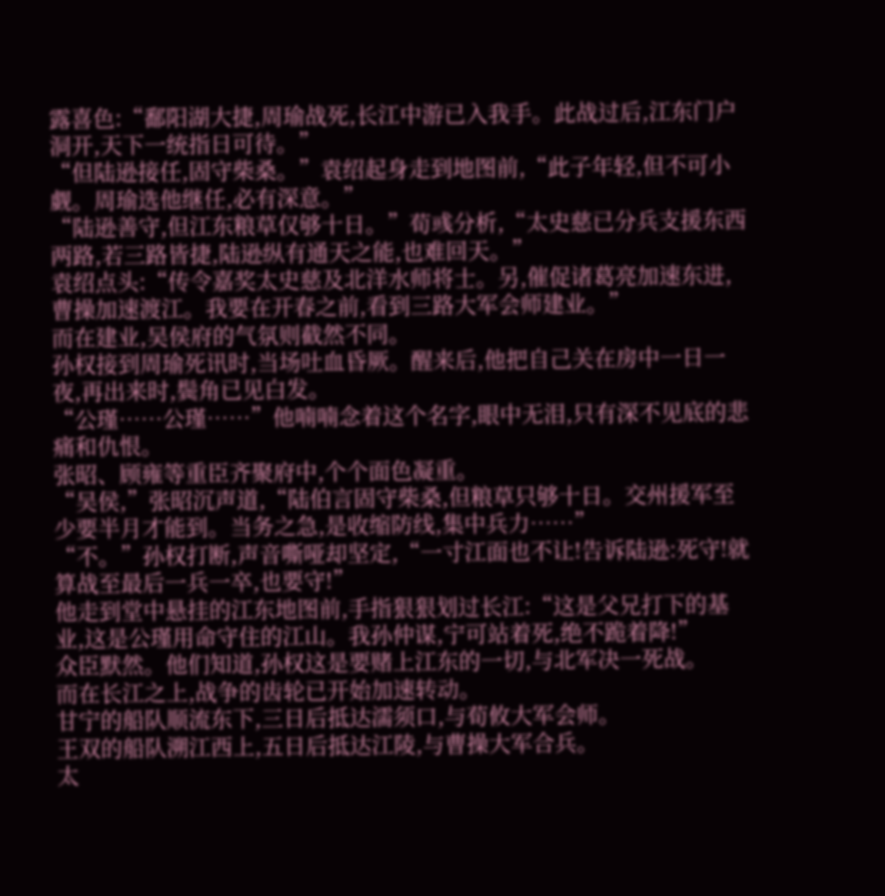露喜色:“鄱阳湖大捷,周瑜战死,长江中游已入我手。此战过后,江东门户洞开,天下一统指日可待。”
“但陆逊接任,固守柴桑。”袁绍起身走到地图前,“此子年轻,但不可小觑。周瑜选他继任,必有深意。”
“陆逊善守,但江东粮草仅够十日。”荀彧分析,“太史慈已分兵支援东西两路,若三路皆捷,陆逊纵有通天之能,也难回天。”
袁绍点头:“传令嘉奖太史慈及北洋水师将士。另,催促诸葛亮加速东进,曹操加速渡江。我要在开春之前,看到三路大军会师建业。”
而在建业,吴侯府的气氛则截然不同。
孙权接到周瑜死讯时,当场吐血昏厥。醒来后,他把自己关在房中一日一夜,再出来时,鬓角已见白发。
“公瑾……公瑾……”他喃喃念着这个名字,眼中无泪,只有深不见底的悲痛和仇恨。
张昭、顾雍等重臣齐聚府中,个个面色凝重。
“吴侯,”张昭沉声道,“陆伯言固守柴桑,但粮草只够十日。交州援军至少要半月才能到。当务之急,是收缩防线,集中兵力……”
“不。”孙权打断,声音嘶哑却坚定,“一寸江面也不让!告诉陆逊:死守!就算战至最后一兵一卒,也要守!”
他走到堂中悬挂的江东地图前,手指狠狠划过长江:“这是父兄打下的基业,这是公瑾用命守住的江山。我孙仲谋,宁可站着死,绝不跪着降!”
众臣默然。他们知道,孙权这是要赌上江东的一切,与北军决一死战。
而在长江之上,战争的齿轮已开始加速转动。
甘宁的船队顺流东下,三日后抵达濡须口,与荀攸大军会师。
王双的船队溯江西上,五日后抵达江陵,与曹操大军合兵。
太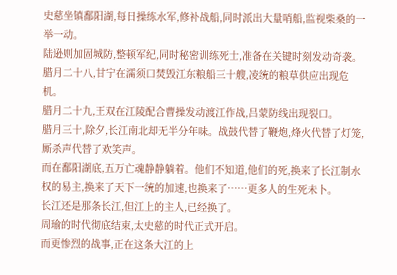史慈坐镇鄱阳湖,每日操练水军,修补战船,同时派出大量哨船,监视柴桑的一举一动。
陆逊则加固城防,整顿军纪,同时秘密训练死士,准备在关键时刻发动奇袭。
腊月二十八,甘宁在濡须口焚毁江东粮船三十艘,凌统的粮草供应出现危机。
腊月二十九,王双在江陵配合曹操发动渡江作战,吕蒙防线出现裂口。
腊月三十,除夕,长江南北却无半分年味。战鼓代替了鞭炮,烽火代替了灯笼,厮杀声代替了欢笑声。
而在鄱阳湖底,五万亡魂静静躺着。他们不知道,他们的死,换来了长江制水权的易主,换来了天下一统的加速,也换来了……更多人的生死未卜。
长江还是那条长江,但江上的主人,已经换了。
周瑜的时代彻底结束,太史慈的时代正式开启。
而更惨烈的战事,正在这条大江的上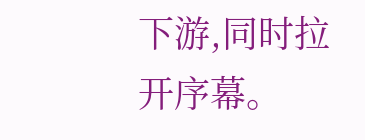下游,同时拉开序幕。